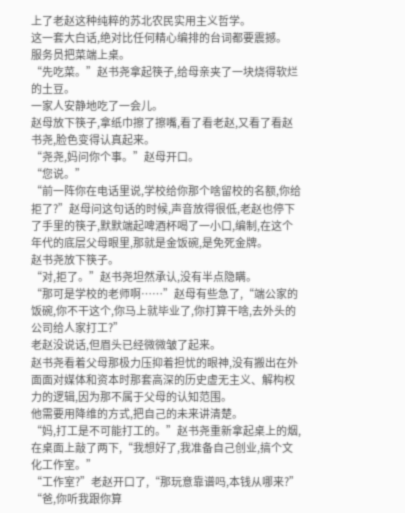上了老赵这种纯粹的苏北农民实用主义哲学。
这一套大白话,绝对比任何精心编排的台词都要震撼。
服务员把菜端上桌。
“先吃菜。”赵书尧拿起筷子,给母亲夹了一块烧得软烂的土豆。
一家人安静地吃了一会儿。
赵母放下筷子,拿纸巾擦了擦嘴,看了看老赵,又看了看赵书尧,脸色变得认真起来。
“尧尧,妈问你个事。”赵母开口。
“您说。”
“前一阵你在电话里说,学校给你那个啥留校的名额,你给拒了?”赵母问这句话的时候,声音放得很低,老赵也停下了手里的筷子,默默端起啤酒杯喝了一小口,编制,在这个年代的底层父母眼里,那就是金饭碗,是免死金牌。
赵书尧放下筷子。
“对,拒了。”赵书尧坦然承认,没有半点隐瞒。
“那可是学校的老师啊……”赵母有些急了,“端公家的饭碗,你不干这个,你马上就毕业了,你打算干啥,去外头的公司给人家打工?”
老赵没说话,但眉头已经微微皱了起来。
赵书尧看着父母那极力压抑着担忧的眼神,没有搬出在外面面对媒体和资本时那套高深的历史虚无主义、解构权力的逻辑,因为那不属于父母的认知范围。
他需要用降维的方式,把自己的未来讲清楚。
“妈,打工是不可能打工的。”赵书尧重新拿起桌上的烟,在桌面上敲了两下,“我想好了,我准备自己创业,搞个文化工作室。”
“工作室?”老赵开口了,“那玩意靠谱吗,本钱从哪来?”
“爸,你听我跟你算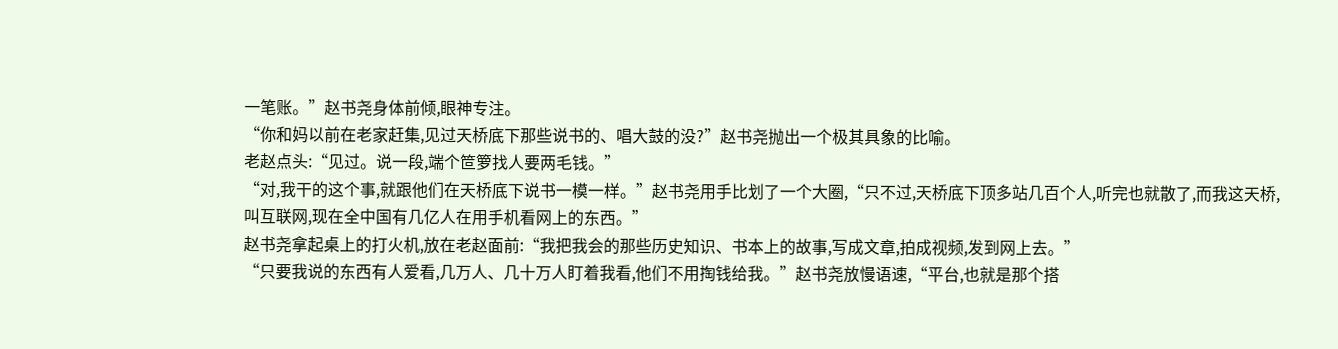一笔账。”赵书尧身体前倾,眼神专注。
“你和妈以前在老家赶集,见过天桥底下那些说书的、唱大鼓的没?”赵书尧抛出一个极其具象的比喻。
老赵点头:“见过。说一段,端个笸箩找人要两毛钱。”
“对,我干的这个事,就跟他们在天桥底下说书一模一样。”赵书尧用手比划了一个大圈,“只不过,天桥底下顶多站几百个人,听完也就散了,而我这天桥,叫互联网,现在全中国有几亿人在用手机看网上的东西。”
赵书尧拿起桌上的打火机,放在老赵面前:“我把我会的那些历史知识、书本上的故事,写成文章,拍成视频,发到网上去。”
“只要我说的东西有人爱看,几万人、几十万人盯着我看,他们不用掏钱给我。”赵书尧放慢语速,“平台,也就是那个搭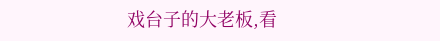戏台子的大老板,看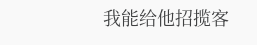我能给他招揽客